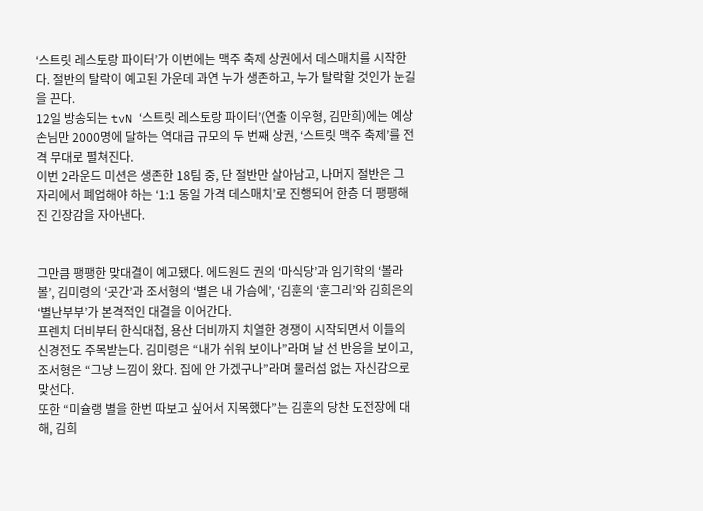‘스트릿 레스토랑 파이터’가 이번에는 맥주 축제 상권에서 데스매치를 시작한다. 절반의 탈락이 예고된 가운데 과연 누가 생존하고, 누가 탈락할 것인가 눈길을 끈다.
12일 방송되는 tvN ‘스트릿 레스토랑 파이터’(연출 이우형, 김만희)에는 예상 손님만 2000명에 달하는 역대급 규모의 두 번째 상권, ‘스트릿 맥주 축제’를 전격 무대로 펼쳐진다.
이번 2라운드 미션은 생존한 18팀 중, 단 절반만 살아남고, 나머지 절반은 그 자리에서 폐업해야 하는 ‘1:1 동일 가격 데스매치’로 진행되어 한층 더 팽팽해진 긴장감을 자아낸다.


그만큼 팽팽한 맞대결이 예고됐다. 에드원드 권의 ‘마식당’과 임기학의 ‘볼라볼’, 김미령의 ‘곳간’과 조서형의 ‘별은 내 가슴에’, ‘김훈의 ‘훈그리’와 김희은의 ‘별난부부’가 본격적인 대결을 이어간다.
프렌치 더비부터 한식대첩, 용산 더비까지 치열한 경쟁이 시작되면서 이들의 신경전도 주목받는다. 김미령은 “내가 쉬워 보이나”라며 날 선 반응을 보이고, 조서형은 “그냥 느낌이 왔다. 집에 안 가겠구나”라며 물러섬 없는 자신감으로 맞선다.
또한 “미슐랭 별을 한번 따보고 싶어서 지목했다”는 김훈의 당찬 도전장에 대해, 김희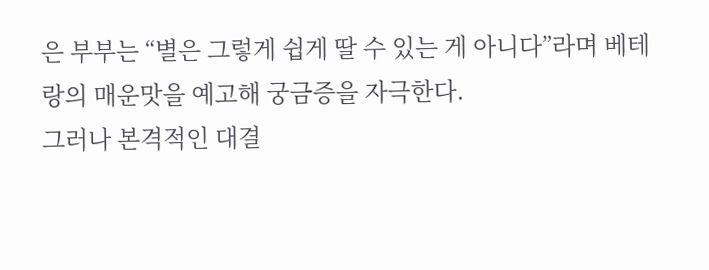은 부부는 “별은 그렇게 쉽게 딸 수 있는 게 아니다”라며 베테랑의 매운맛을 예고해 궁금증을 자극한다.
그러나 본격적인 대결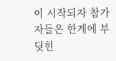이 시작되자 참가자들은 한계에 부딪힌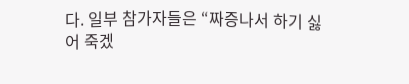다. 일부 참가자들은 “짜증나서 하기 싫어 죽겠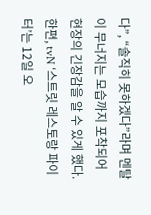다”, “솔직히 못하겠다”라며 멘탈이 무너지는 모습까지 포착되어 현장의 긴장감을 알 수 있게 했다.
한편, tvN ‘스트릿 레스토랑 파이터’는 12일 오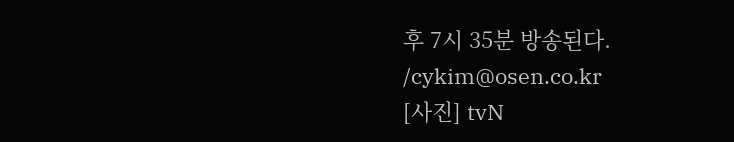후 7시 35분 방송된다. /cykim@osen.co.kr
[사진] tvN